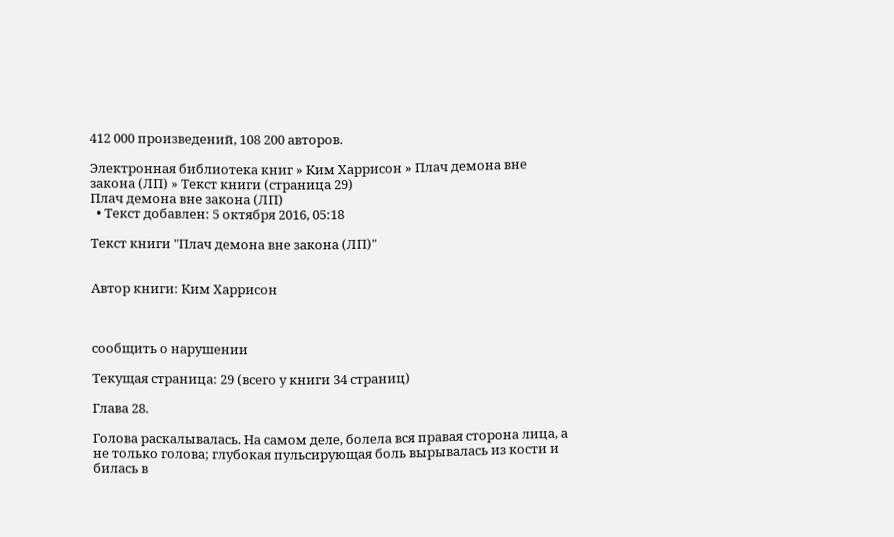412 000 произведений, 108 200 авторов.

Электронная библиотека книг » Ким Харрисон » Плач демона вне закона (ЛП) » Текст книги (страница 29)
Плач демона вне закона (ЛП)
  • Текст добавлен: 5 октября 2016, 05:18

Текст книги "Плач демона вне закона (ЛП)"


Автор книги: Ким Харрисон



сообщить о нарушении

Текущая страница: 29 (всего у книги 34 страниц)

Глава 28.

Голова раскалывалась. На самом деле, болела вся правая сторона лица, а не только голова; глубокая пульсирующая боль вырывалась из кости и билась в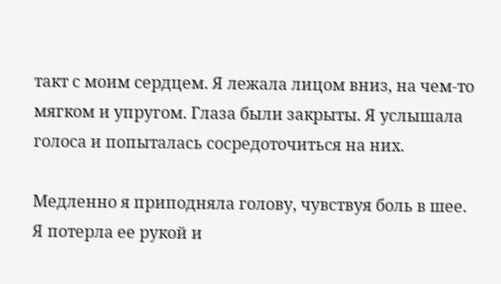такт с моим сердцем. Я лежала лицом вниз, на чем-то мягком и упругом. Глаза были закрыты. Я услышала голоса и попыталась сосредоточиться на них.

Медленно я приподняла голову, чувствуя боль в шее. Я потерла ее рукой и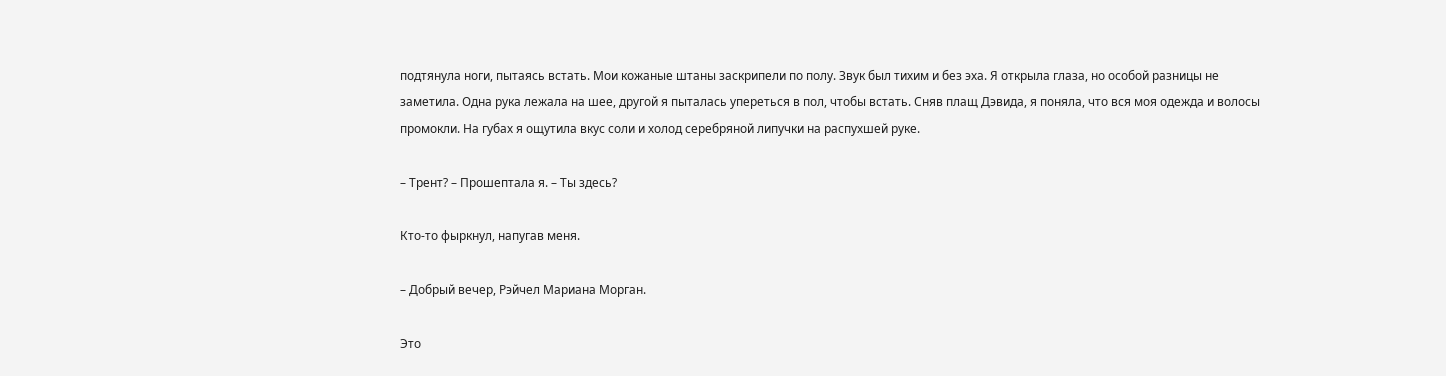подтянула ноги, пытаясь встать. Мои кожаные штаны заскрипели по полу. Звук был тихим и без эха. Я открыла глаза, но особой разницы не заметила. Одна рука лежала на шее, другой я пыталась упереться в пол, чтобы встать. Сняв плащ Дэвида, я поняла, что вся моя одежда и волосы промокли. На губах я ощутила вкус соли и холод серебряной липучки на распухшей руке.

– Трент? – Прошептала я. – Ты здесь?

Кто-то фыркнул, напугав меня.

– Добрый вечер, Рэйчел Мариана Морган.

Это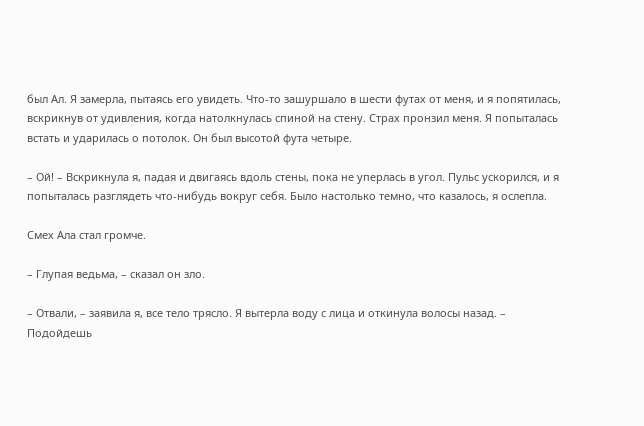был Ал. Я замерла, пытаясь его увидеть. Что-то зашуршало в шести футах от меня, и я попятилась, вскрикнув от удивления, когда натолкнулась спиной на стену. Страх пронзил меня. Я попыталась встать и ударилась о потолок. Он был высотой фута четыре.

– Ой! – Вскрикнула я, падая и двигаясь вдоль стены, пока не уперлась в угол. Пульс ускорился, и я попыталась разглядеть что-нибудь вокруг себя. Было настолько темно, что казалось, я ослепла.

Смех Ала стал громче.

– Глупая ведьма, – сказал он зло.

– Отвали, – заявила я, все тело трясло. Я вытерла воду с лица и откинула волосы назад. – Подойдешь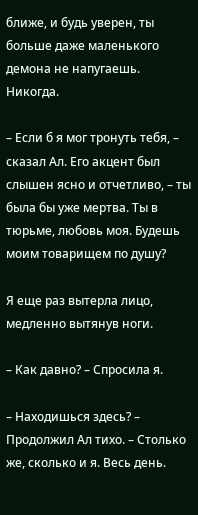ближе, и будь уверен, ты больше даже маленького демона не напугаешь. Никогда.

– Если б я мог тронуть тебя, – сказал Ал. Его акцент был слышен ясно и отчетливо, – ты была бы уже мертва. Ты в тюрьме, любовь моя. Будешь моим товарищем по душу?

Я еще раз вытерла лицо, медленно вытянув ноги.

– Как давно? – Спросила я.

– Находишься здесь? – Продолжил Ал тихо. – Столько же, сколько и я. Весь день.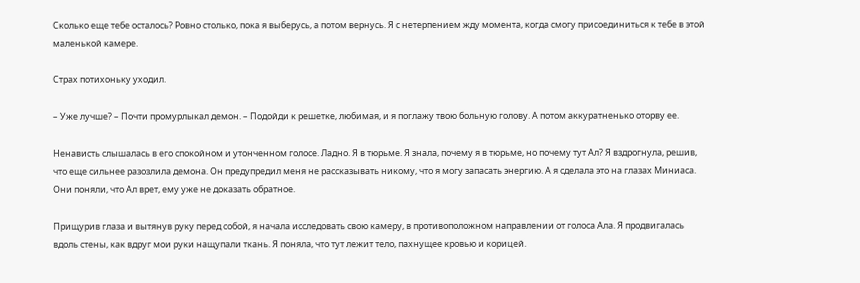Сколько еще тебе осталось? Ровно столько, пока я выберусь, а потом вернусь. Я с нетерпением жду момента, когда смогу присоединиться к тебе в этой маленькой камере.

Страх потихоньку уходил.

– Уже лучше? – Почти промурлыкал демон. – Подойди к решетке, любимая, и я поглажу твою больную голову. А потом аккуратненько оторву ее.

Ненависть слышалась в его спокойном и утонченном голосе. Ладно. Я в тюрьме. Я знала, почему я в тюрьме, но почему тут Ал? Я вздрогнула, решив, что еще сильнее разозлила демона. Он предупредил меня не рассказывать никому, что я могу запасать энергию. А я сделала это на глазах Миниаса. Они поняли, что Ал врет, ему уже не доказать обратное.

Прищурив глаза и вытянув руку перед собой, я начала исследовать свою камеру, в противоположном направлении от голоса Ала. Я продвигалась вдоль стены, как вдруг мои руки нащупали ткань. Я поняла, что тут лежит тело, пахнущее кровью и корицей.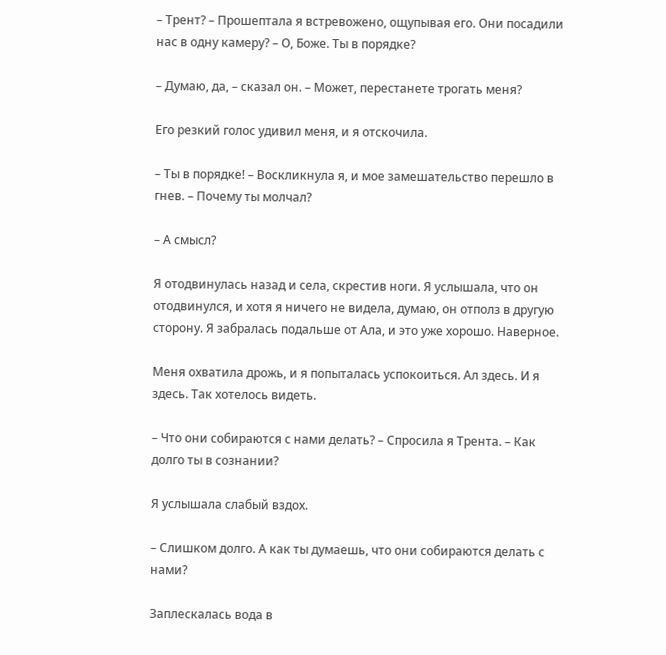– Трент? – Прошептала я встревожено, ощупывая его. Они посадили нас в одну камеру? – О, Боже. Ты в порядке?

– Думаю, да, – сказал он. – Может, перестанете трогать меня?

Его резкий голос удивил меня, и я отскочила.

– Ты в порядке! – Воскликнула я, и мое замешательство перешло в гнев. – Почему ты молчал?

– А смысл?

Я отодвинулась назад и села, скрестив ноги. Я услышала, что он отодвинулся, и хотя я ничего не видела, думаю, он отполз в другую сторону. Я забралась подальше от Ала, и это уже хорошо. Наверное.

Меня охватила дрожь, и я попыталась успокоиться. Ал здесь. И я здесь. Так хотелось видеть.

– Что они собираются с нами делать? – Спросила я Трента. – Как долго ты в сознании?

Я услышала слабый вздох.

– Слишком долго. А как ты думаешь, что они собираются делать с нами?

Заплескалась вода в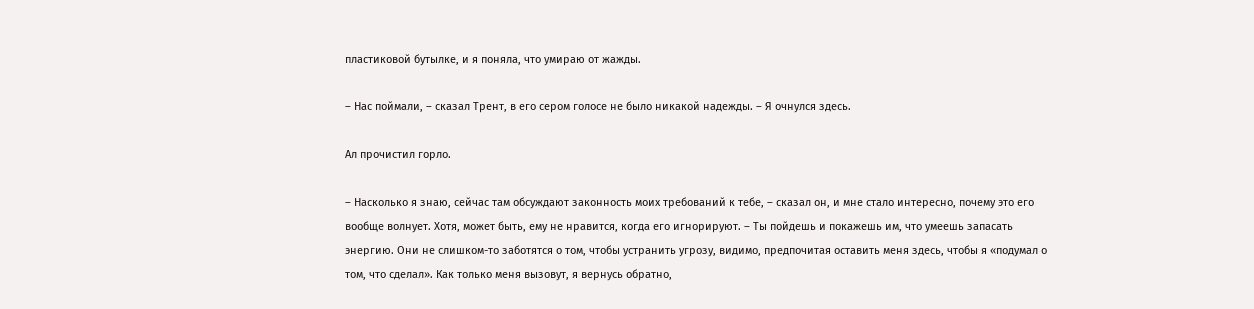пластиковой бутылке, и я поняла, что умираю от жажды.

– Нас поймали, – сказал Трент, в его сером голосе не было никакой надежды. – Я очнулся здесь.

Ал прочистил горло.

– Насколько я знаю, сейчас там обсуждают законность моих требований к тебе, – сказал он, и мне стало интересно, почему это его вообще волнует. Хотя, может быть, ему не нравится, когда его игнорируют. – Ты пойдешь и покажешь им, что умеешь запасать энергию. Они не слишком-то заботятся о том, чтобы устранить угрозу, видимо, предпочитая оставить меня здесь, чтобы я «подумал о том, что сделал». Как только меня вызовут, я вернусь обратно,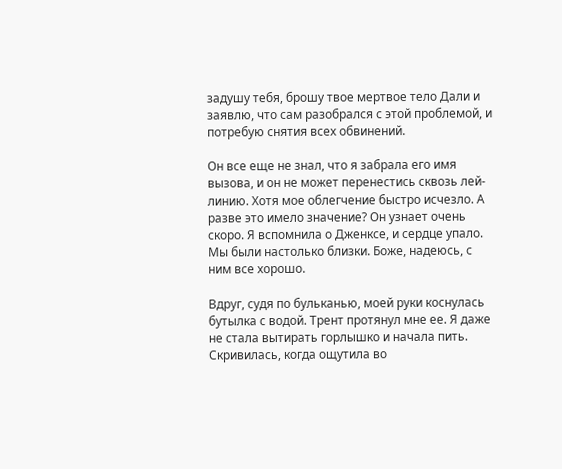задушу тебя, брошу твое мертвое тело Дали и заявлю, что сам разобрался с этой проблемой, и потребую снятия всех обвинений.

Он все еще не знал, что я забрала его имя вызова, и он не может перенестись сквозь лей-линию. Хотя мое облегчение быстро исчезло. А разве это имело значение? Он узнает очень скоро. Я вспомнила о Дженксе, и сердце упало. Мы были настолько близки. Боже, надеюсь, с ним все хорошо.

Вдруг, судя по бульканью, моей руки коснулась бутылка с водой. Трент протянул мне ее. Я даже не стала вытирать горлышко и начала пить. Скривилась, когда ощутила во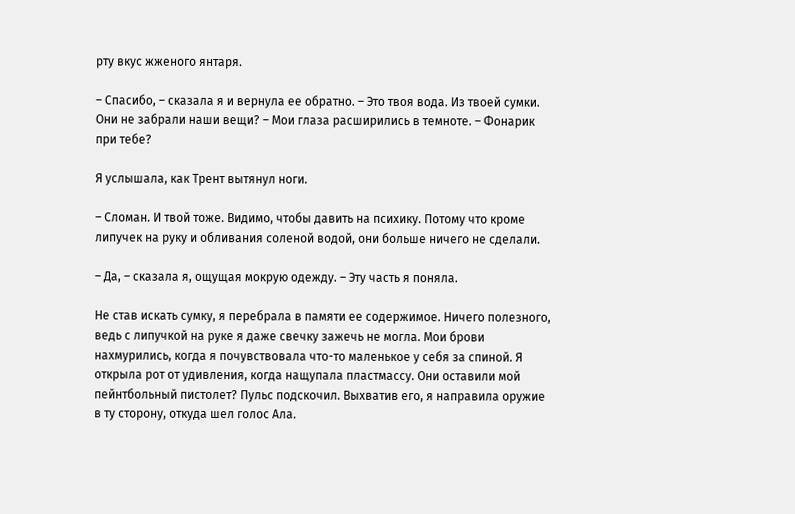рту вкус жженого янтаря.

– Спасибо, – сказала я и вернула ее обратно. – Это твоя вода. Из твоей сумки. Они не забрали наши вещи? – Мои глаза расширились в темноте. – Фонарик при тебе?

Я услышала, как Трент вытянул ноги.

– Сломан. И твой тоже. Видимо, чтобы давить на психику. Потому что кроме липучек на руку и обливания соленой водой, они больше ничего не сделали.

– Да, – сказала я, ощущая мокрую одежду. – Эту часть я поняла.

Не став искать сумку, я перебрала в памяти ее содержимое. Ничего полезного, ведь с липучкой на руке я даже свечку зажечь не могла. Мои брови нахмурились, когда я почувствовала что-то маленькое у себя за спиной. Я открыла рот от удивления, когда нащупала пластмассу. Они оставили мой пейнтбольный пистолет? Пульс подскочил. Выхватив его, я направила оружие в ту сторону, откуда шел голос Ала.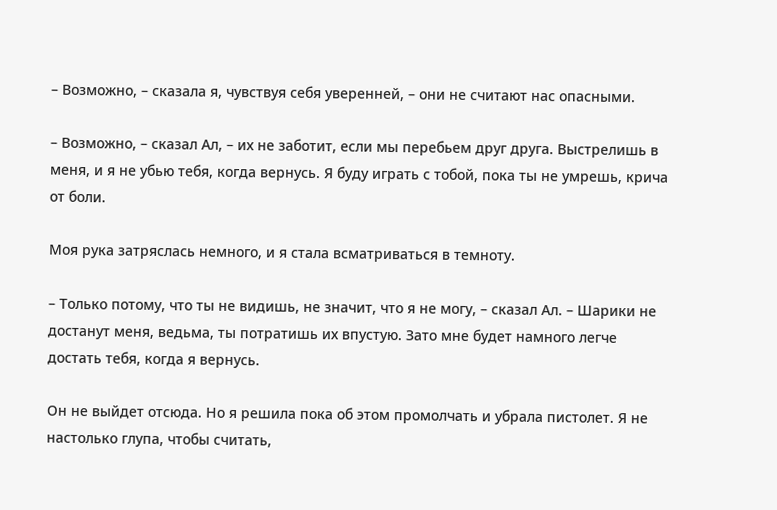– Возможно, – сказала я, чувствуя себя уверенней, – они не считают нас опасными.

– Возможно, – сказал Ал, – их не заботит, если мы перебьем друг друга. Выстрелишь в меня, и я не убью тебя, когда вернусь. Я буду играть с тобой, пока ты не умрешь, крича от боли.

Моя рука затряслась немного, и я стала всматриваться в темноту.

– Только потому, что ты не видишь, не значит, что я не могу, – сказал Ал. – Шарики не достанут меня, ведьма, ты потратишь их впустую. Зато мне будет намного легче достать тебя, когда я вернусь.

Он не выйдет отсюда. Но я решила пока об этом промолчать и убрала пистолет. Я не настолько глупа, чтобы считать,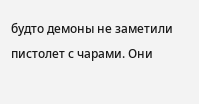будто демоны не заметили пистолет с чарами. Они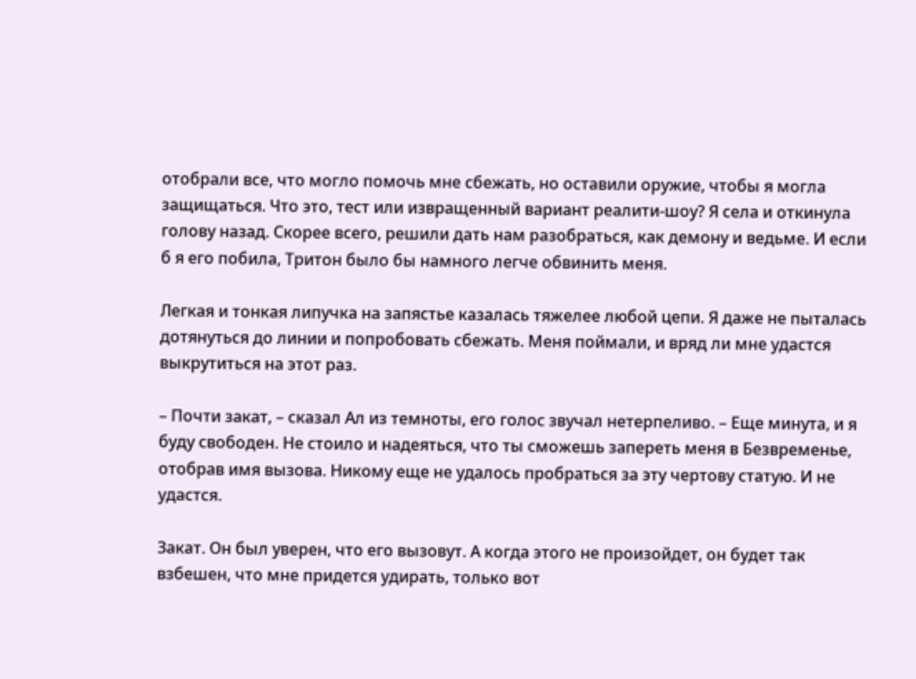отобрали все, что могло помочь мне сбежать, но оставили оружие, чтобы я могла защищаться. Что это, тест или извращенный вариант реалити-шоу? Я села и откинула голову назад. Скорее всего, решили дать нам разобраться, как демону и ведьме. И если б я его побила, Тритон было бы намного легче обвинить меня.

Легкая и тонкая липучка на запястье казалась тяжелее любой цепи. Я даже не пыталась дотянуться до линии и попробовать сбежать. Меня поймали, и вряд ли мне удастся выкрутиться на этот раз.

– Почти закат, – сказал Ал из темноты, его голос звучал нетерпеливо. – Еще минута, и я буду свободен. Не стоило и надеяться, что ты сможешь запереть меня в Безвременье, отобрав имя вызова. Никому еще не удалось пробраться за эту чертову статую. И не удастся.

Закат. Он был уверен, что его вызовут. А когда этого не произойдет, он будет так взбешен, что мне придется удирать, только вот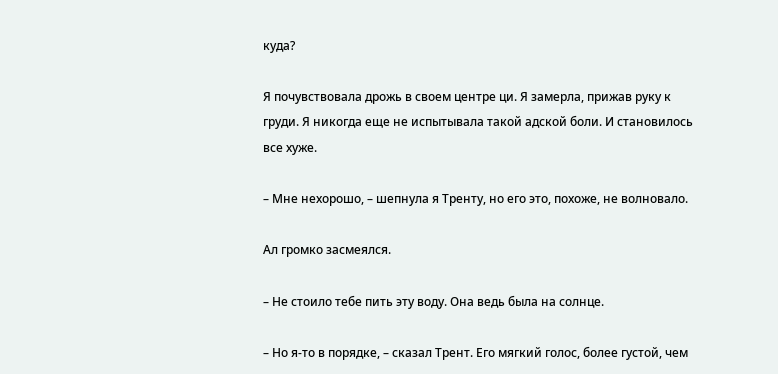куда?

Я почувствовала дрожь в своем центре ци. Я замерла, прижав руку к груди. Я никогда еще не испытывала такой адской боли. И становилось все хуже.

– Мне нехорошо, – шепнула я Тренту, но его это, похоже, не волновало.

Ал громко засмеялся.

– Не стоило тебе пить эту воду. Она ведь была на солнце.

– Но я-то в порядке, – сказал Трент. Его мягкий голос, более густой, чем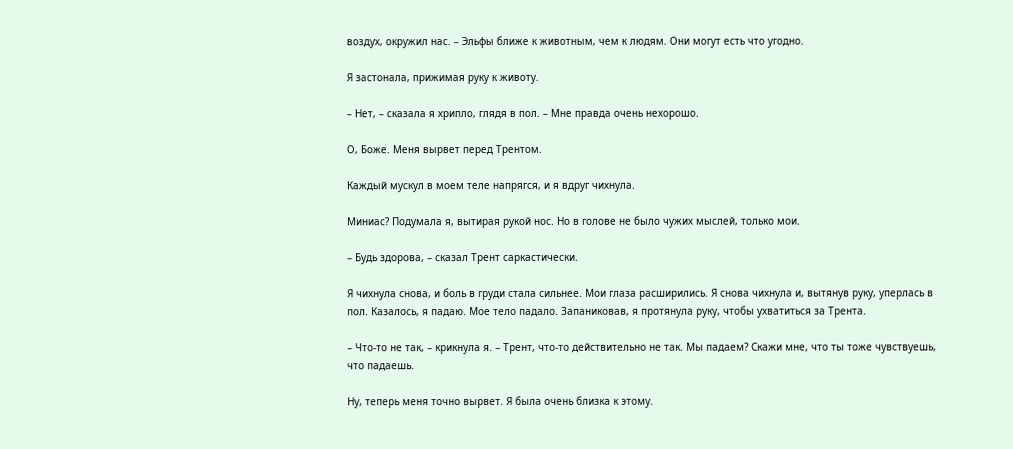воздух, окружил нас. – Эльфы ближе к животным, чем к людям. Они могут есть что угодно.

Я застонала, прижимая руку к животу.

– Нет, – сказала я хрипло, глядя в пол. – Мне правда очень нехорошо.

О, Боже. Меня вырвет перед Трентом.

Каждый мускул в моем теле напрягся, и я вдруг чихнула.

Миниас? Подумала я, вытирая рукой нос. Но в голове не было чужих мыслей, только мои.

– Будь здорова, – сказал Трент саркастически.

Я чихнула снова, и боль в груди стала сильнее. Мои глаза расширились. Я снова чихнула и, вытянув руку, уперлась в пол. Казалось, я падаю. Мое тело падало. Запаниковав, я протянула руку, чтобы ухватиться за Трента.

– Что-то не так, – крикнула я. – Трент, что-то действительно не так. Мы падаем? Скажи мне, что ты тоже чувствуешь, что падаешь.

Ну, теперь меня точно вырвет. Я была очень близка к этому.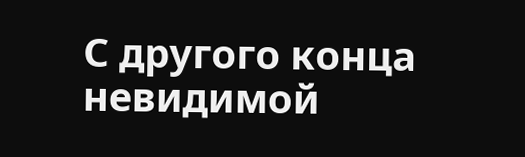С другого конца невидимой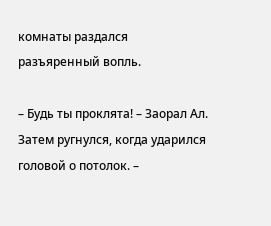комнаты раздался разъяренный вопль.

– Будь ты проклята! – Заорал Ал. Затем ругнулся, когда ударился головой о потолок. –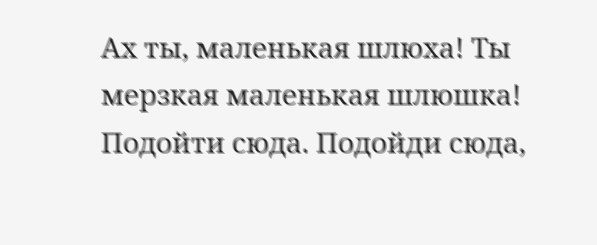Ах ты, маленькая шлюха! Ты мерзкая маленькая шлюшка! Подойти сюда. Подойди сюда,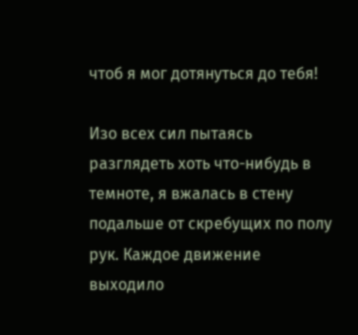чтоб я мог дотянуться до тебя!

Изо всех сил пытаясь разглядеть хоть что-нибудь в темноте, я вжалась в стену подальше от скребущих по полу рук. Каждое движение выходило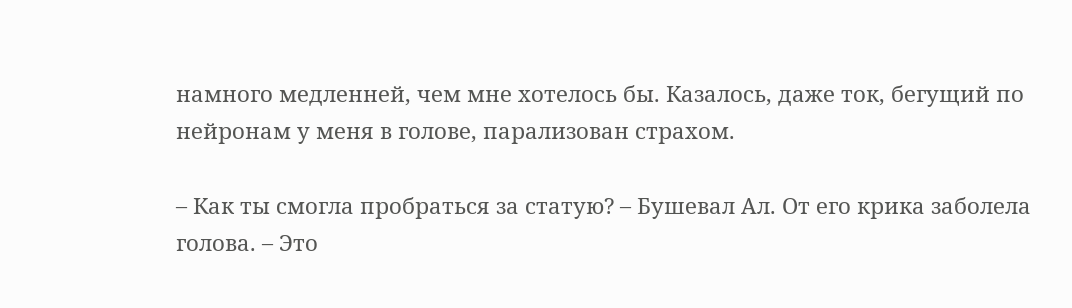намного медленней, чем мне хотелось бы. Казалось, даже ток, бегущий по нейронам у меня в голове, парализован страхом.

– Как ты смогла пробраться за статую? – Бушевал Ал. От его крика заболела голова. – Это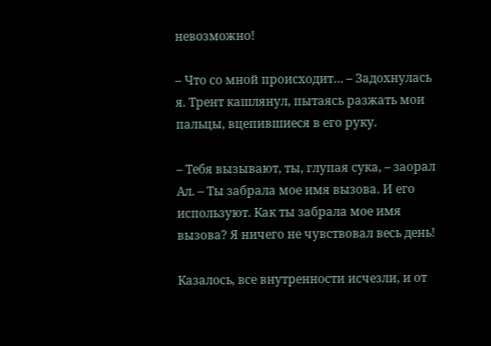невозможно!

– Что со мной происходит… – Задохнулась я. Трент кашлянул, пытаясь разжать мои пальцы, вцепившиеся в его руку.

– Тебя вызывают, ты, глупая сука, – заорал Ал. – Ты забрала мое имя вызова. И его используют. Как ты забрала мое имя вызова? Я ничего не чувствовал весь день!

Казалось, все внутренности исчезли, и от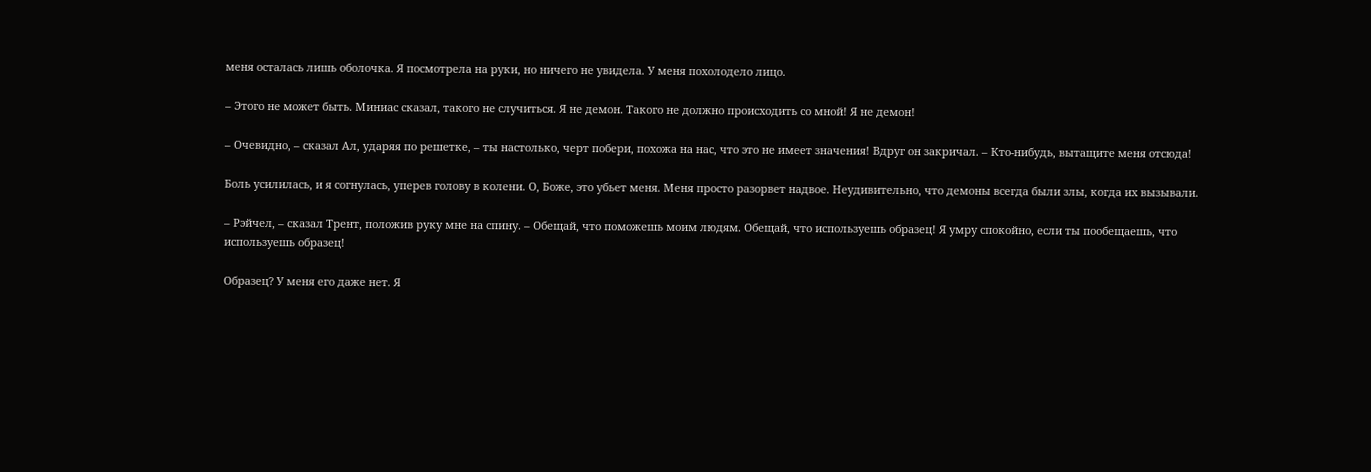меня осталась лишь оболочка. Я посмотрела на руки, но ничего не увидела. У меня похолодело лицо.

– Этого не может быть. Миниас сказал, такого не случиться. Я не демон. Такого не должно происходить со мной! Я не демон!

– Очевидно, – сказал Ал, ударяя по решетке, – ты настолько, черт побери, похожа на нас, что это не имеет значения! Вдруг он закричал. – Кто-нибудь, вытащите меня отсюда!

Боль усилилась, и я согнулась, уперев голову в колени. О, Боже, это убьет меня. Меня просто разорвет надвое. Неудивительно, что демоны всегда были злы, когда их вызывали.

– Рэйчел, – сказал Трент, положив руку мне на спину. – Обещай, что поможешь моим людям. Обещай, что используешь образец! Я умру спокойно, если ты пообещаешь, что используешь образец!

Образец? У меня его даже нет. Я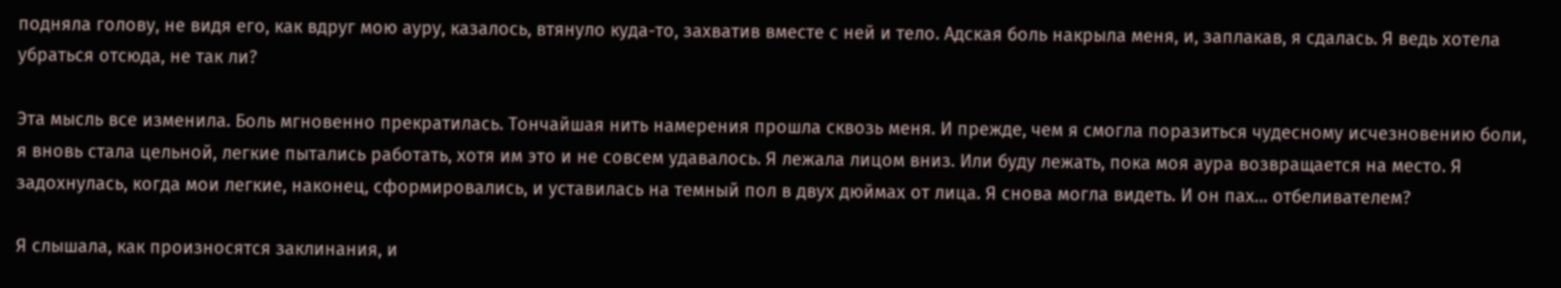подняла голову, не видя его, как вдруг мою ауру, казалось, втянуло куда-то, захватив вместе с ней и тело. Адская боль накрыла меня, и, заплакав, я сдалась. Я ведь хотела убраться отсюда, не так ли?

Эта мысль все изменила. Боль мгновенно прекратилась. Тончайшая нить намерения прошла сквозь меня. И прежде, чем я смогла поразиться чудесному исчезновению боли, я вновь стала цельной, легкие пытались работать, хотя им это и не совсем удавалось. Я лежала лицом вниз. Или буду лежать, пока моя аура возвращается на место. Я задохнулась, когда мои легкие, наконец, сформировались, и уставилась на темный пол в двух дюймах от лица. Я снова могла видеть. И он пах… отбеливателем?

Я слышала, как произносятся заклинания, и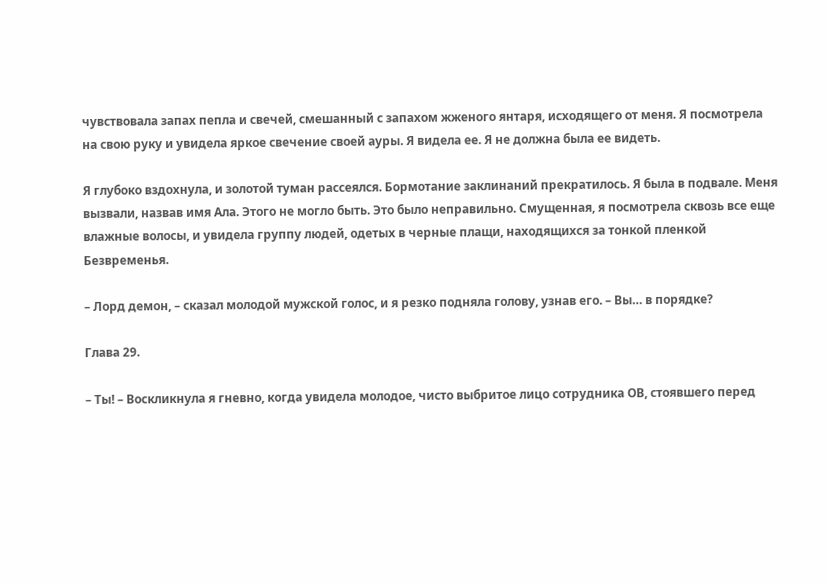чувствовала запах пепла и свечей, смешанный с запахом жженого янтаря, исходящего от меня. Я посмотрела на свою руку и увидела яркое свечение своей ауры. Я видела ее. Я не должна была ее видеть.

Я глубоко вздохнула, и золотой туман рассеялся. Бормотание заклинаний прекратилось. Я была в подвале. Меня вызвали, назвав имя Ала. Этого не могло быть. Это было неправильно. Смущенная, я посмотрела сквозь все еще влажные волосы, и увидела группу людей, одетых в черные плащи, находящихся за тонкой пленкой Безвременья.

– Лорд демон, – сказал молодой мужской голос, и я резко подняла голову, узнав его. – Вы… в порядке?

Глава 29.

– Ты! – Воскликнула я гневно, когда увидела молодое, чисто выбритое лицо сотрудника ОВ, стоявшего перед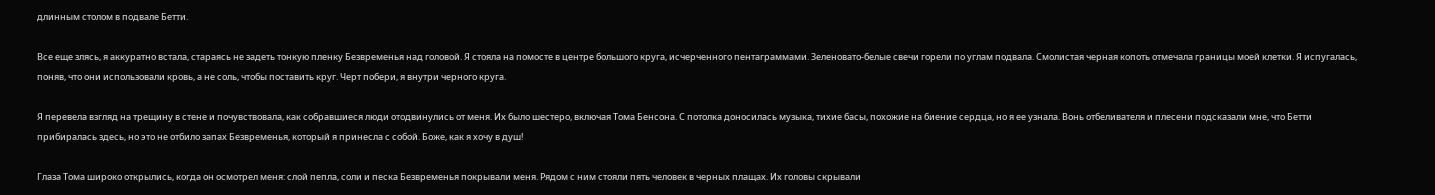длинным столом в подвале Бетти.

Все еще злясь, я аккуратно встала, стараясь не задеть тонкую пленку Безвременья над головой. Я стояла на помосте в центре большого круга, исчерченного пентаграммами. Зеленовато-белые свечи горели по углам подвала. Смолистая черная копоть отмечала границы моей клетки. Я испугалась, поняв, что они использовали кровь, а не соль, чтобы поставить круг. Черт побери, я внутри черного круга.

Я перевела взгляд на трещину в стене и почувствовала, как собравшиеся люди отодвинулись от меня. Их было шестеро, включая Тома Бенсона. С потолка доносилась музыка, тихие басы, похожие на биение сердца, но я ее узнала. Вонь отбеливателя и плесени подсказали мне, что Бетти прибиралась здесь, но это не отбило запах Безвременья, который я принесла с собой. Боже, как я хочу в душ!

Глаза Тома широко открылись, когда он осмотрел меня: слой пепла, соли и песка Безвременья покрывали меня. Рядом с ним стояли пять человек в черных плащах. Их головы скрывали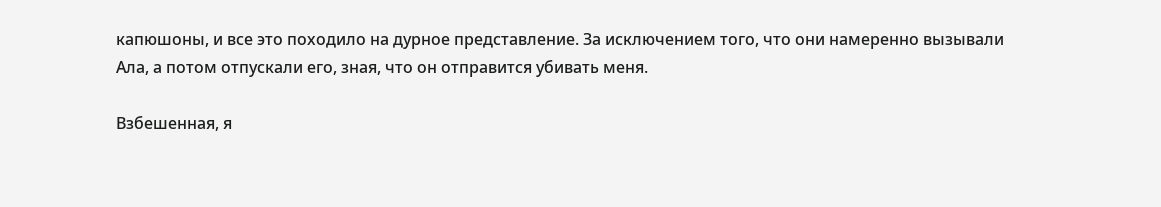капюшоны, и все это походило на дурное представление. За исключением того, что они намеренно вызывали Ала, а потом отпускали его, зная, что он отправится убивать меня.

Взбешенная, я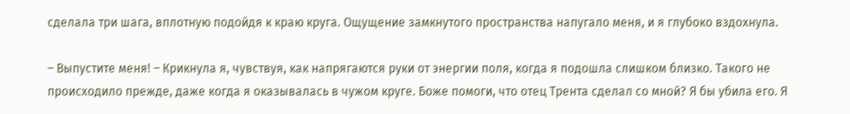сделала три шага, вплотную подойдя к краю круга. Ощущение замкнутого пространства напугало меня, и я глубоко вздохнула.

– Выпустите меня! – Крикнула я, чувствуя, как напрягаются руки от энергии поля, когда я подошла слишком близко. Такого не происходило прежде, даже когда я оказывалась в чужом круге. Боже помоги, что отец Трента сделал со мной? Я бы убила его. Я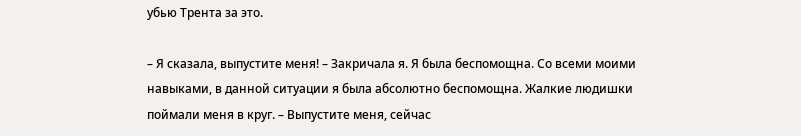убью Трента за это.

– Я сказала, выпустите меня! – Закричала я. Я была беспомощна. Со всеми моими навыками, в данной ситуации я была абсолютно беспомощна. Жалкие людишки поймали меня в круг. – Выпустите меня, сейчас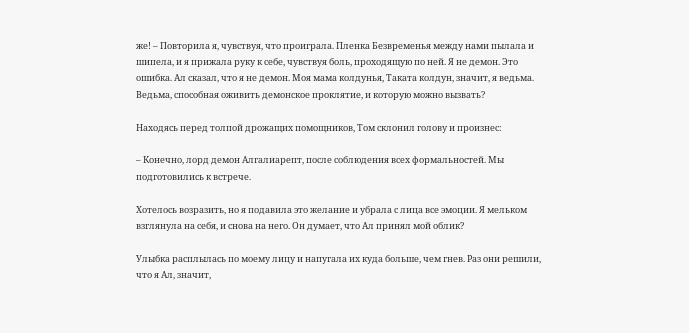же! – Повторила я, чувствуя, что проиграла. Пленка Безвременья между нами пылала и шипела, и я прижала руку к себе, чувствуя боль, проходящую по ней. Я не демон. Это ошибка. Ал сказал, что я не демон. Моя мама колдунья, Таката колдун, значит, я ведьма. Ведьма, способная оживить демонское проклятие, и которую можно вызвать?

Находясь перед толпой дрожащих помощников, Том склонил голову и произнес:

– Конечно, лорд демон Алгалиарепт, после соблюдения всех формальностей. Мы подготовились к встрече.

Хотелось возразить, но я подавила это желание и убрала с лица все эмоции. Я мельком взглянула на себя, и снова на него. Он думает, что Ал принял мой облик?

Улыбка расплылась по моему лицу и напугала их куда больше, чем гнев. Раз они решили, что я Ал, значит,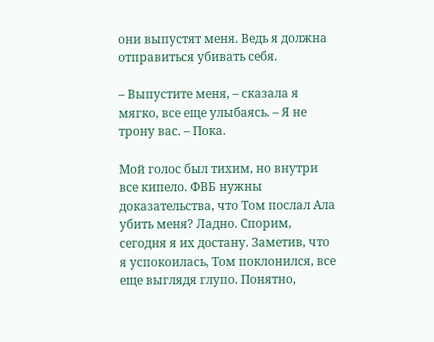они выпустят меня. Ведь я должна отправиться убивать себя.

– Выпустите меня, – сказала я мягко, все еще улыбаясь. – Я не трону вас. – Пока.

Мой голос был тихим, но внутри все кипело. ФВБ нужны доказательства, что Том послал Ала убить меня? Ладно. Спорим, сегодня я их достану. Заметив, что я успокоилась, Том поклонился, все еще выглядя глупо. Понятно,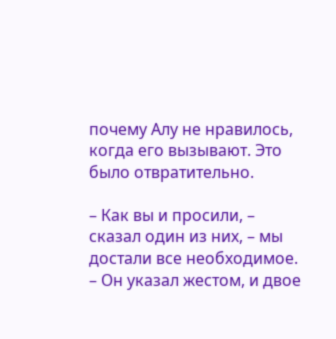почему Алу не нравилось, когда его вызывают. Это было отвратительно.

– Как вы и просили, – сказал один из них, – мы достали все необходимое. – Он указал жестом, и двое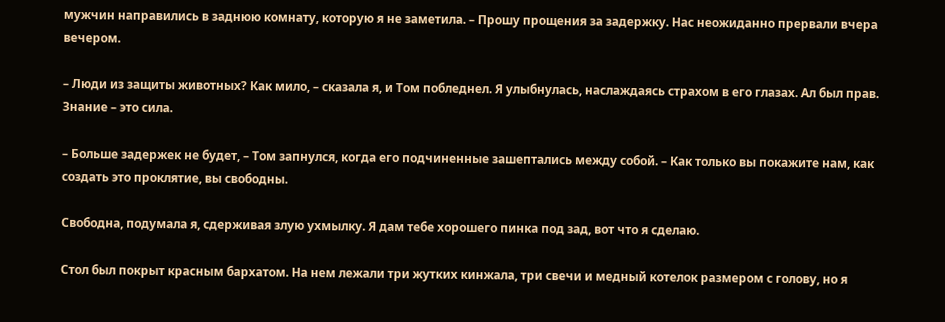мужчин направились в заднюю комнату, которую я не заметила. – Прошу прощения за задержку. Нас неожиданно прервали вчера вечером.

– Люди из защиты животных? Как мило, – сказала я, и Том побледнел. Я улыбнулась, наслаждаясь страхом в его глазах. Ал был прав. Знание – это сила.

– Больше задержек не будет, – Том запнулся, когда его подчиненные зашептались между собой. – Как только вы покажите нам, как создать это проклятие, вы свободны.

Свободна, подумала я, сдерживая злую ухмылку. Я дам тебе хорошего пинка под зад, вот что я сделаю.

Стол был покрыт красным бархатом. На нем лежали три жутких кинжала, три свечи и медный котелок размером с голову, но я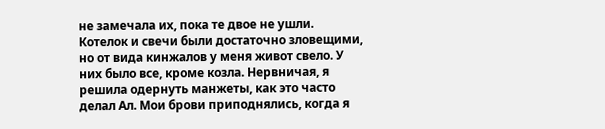не замечала их, пока те двое не ушли. Котелок и свечи были достаточно зловещими, но от вида кинжалов у меня живот свело. У них было все, кроме козла. Нервничая, я решила одернуть манжеты, как это часто делал Ал. Мои брови приподнялись, когда я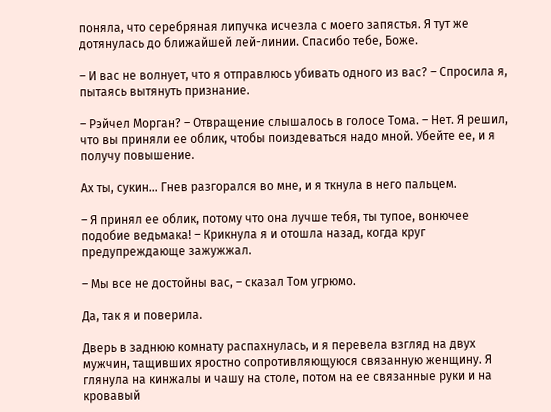поняла, что серебряная липучка исчезла с моего запястья. Я тут же дотянулась до ближайшей лей-линии. Спасибо тебе, Боже.

– И вас не волнует, что я отправлюсь убивать одного из вас? – Спросила я, пытаясь вытянуть признание.

– Рэйчел Морган? – Отвращение слышалось в голосе Тома. – Нет. Я решил, что вы приняли ее облик, чтобы поиздеваться надо мной. Убейте ее, и я получу повышение.

Ах ты, сукин… Гнев разгорался во мне, и я ткнула в него пальцем.

– Я принял ее облик, потому что она лучше тебя, ты тупое, вонючее подобие ведьмака! – Крикнула я и отошла назад, когда круг предупреждающе зажужжал.

– Мы все не достойны вас, – сказал Том угрюмо.

Да, так я и поверила.

Дверь в заднюю комнату распахнулась, и я перевела взгляд на двух мужчин, тащивших яростно сопротивляющуюся связанную женщину. Я глянула на кинжалы и чашу на столе, потом на ее связанные руки и на кровавый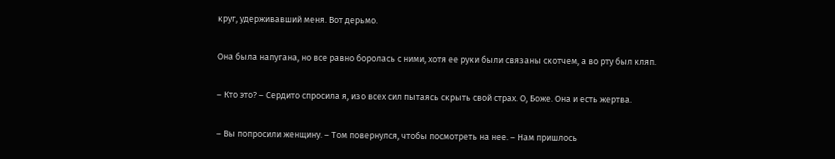круг, удерживавший меня. Вот дерьмо.

Она была напугана, но все равно боролась с ними, хотя ее руки были связаны скотчем, а во рту был кляп.

– Кто это? – Сердито спросила я, изо всех сил пытаясь скрыть свой страх. О, Боже. Она и есть жертва.

– Вы попросили женщину. – Том повернулся, чтобы посмотреть на нее. – Нам пришлось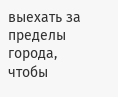выехать за пределы города, чтобы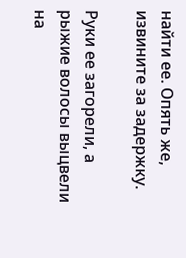найти ее. Опять же, извините за задержку.

Руки ее загорели, а рыжие волосы выцвели на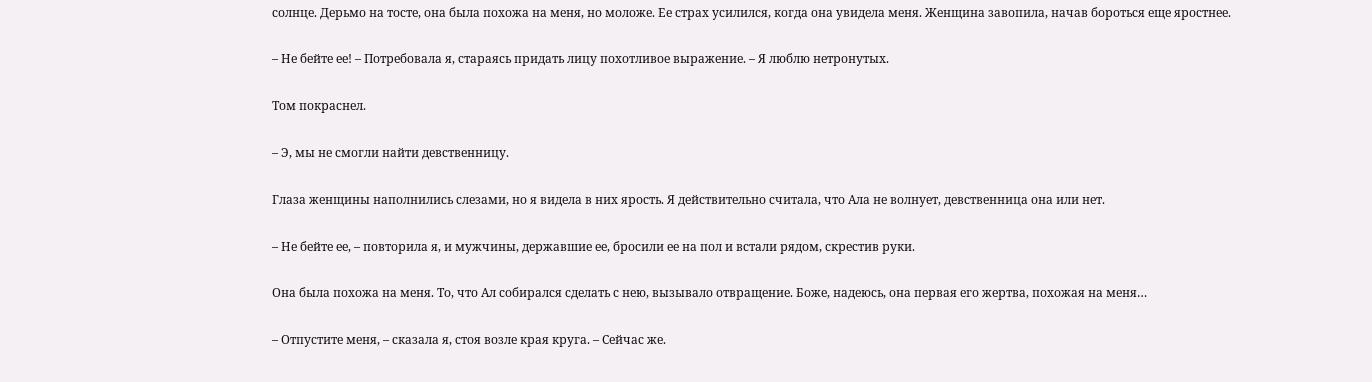солнце. Дерьмо на тосте, она была похожа на меня, но моложе. Ее страх усилился, когда она увидела меня. Женщина завопила, начав бороться еще яростнее.

– Не бейте ее! – Потребовала я, стараясь придать лицу похотливое выражение. – Я люблю нетронутых.

Том покраснел.

– Э, мы не смогли найти девственницу.

Глаза женщины наполнились слезами, но я видела в них ярость. Я действительно считала, что Ала не волнует, девственница она или нет.

– Не бейте ее, – повторила я, и мужчины, державшие ее, бросили ее на пол и встали рядом, скрестив руки.

Она была похожа на меня. То, что Ал собирался сделать с нею, вызывало отвращение. Боже, надеюсь, она первая его жертва, похожая на меня…

– Отпустите меня, – сказала я, стоя возле края круга. – Сейчас же.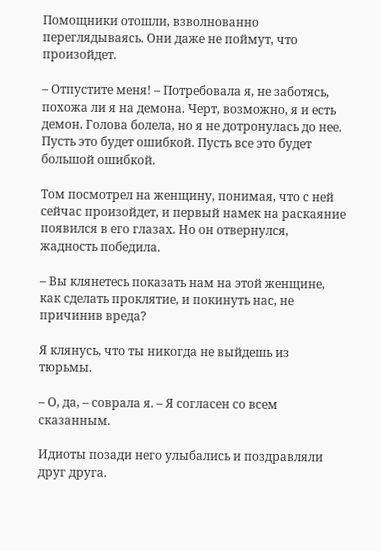Помощники отошли, взволнованно переглядываясь. Они даже не поймут, что произойдет.

– Отпустите меня! – Потребовала я, не заботясь, похожа ли я на демона. Черт, возможно, я и есть демон. Голова болела, но я не дотронулась до нее. Пусть это будет ошибкой. Пусть все это будет большой ошибкой.

Том посмотрел на женщину, понимая, что с ней сейчас произойдет, и первый намек на раскаяние появился в его глазах. Но он отвернулся, жадность победила.

– Вы клянетесь показать нам на этой женщине, как сделать проклятие, и покинуть нас, не причинив вреда?

Я клянусь, что ты никогда не выйдешь из тюрьмы.

– О, да, – соврала я. – Я согласен со всем сказанным.

Идиоты позади него улыбались и поздравляли друг друга.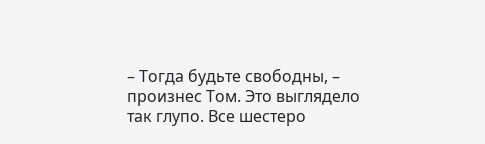– Тогда будьте свободны, – произнес Том. Это выглядело так глупо. Все шестеро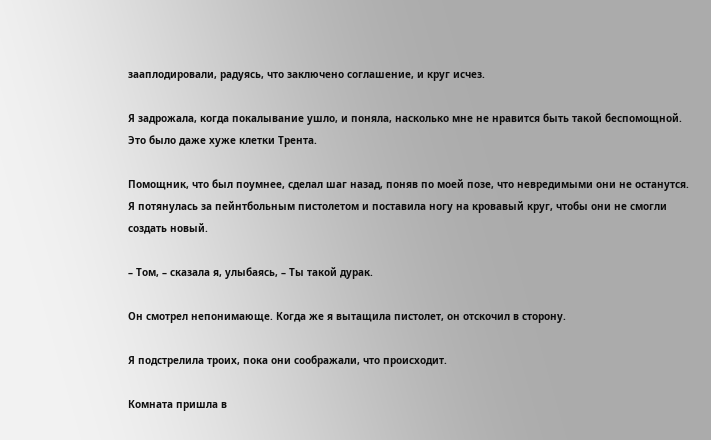зааплодировали, радуясь, что заключено соглашение, и круг исчез.

Я задрожала, когда покалывание ушло, и поняла, насколько мне не нравится быть такой беспомощной. Это было даже хуже клетки Трента.

Помощник, что был поумнее, сделал шаг назад, поняв по моей позе, что невредимыми они не останутся. Я потянулась за пейнтбольным пистолетом и поставила ногу на кровавый круг, чтобы они не смогли создать новый.

– Том, – сказала я, улыбаясь, – Ты такой дурак.

Он смотрел непонимающе. Когда же я вытащила пистолет, он отскочил в сторону.

Я подстрелила троих, пока они соображали, что происходит.

Комната пришла в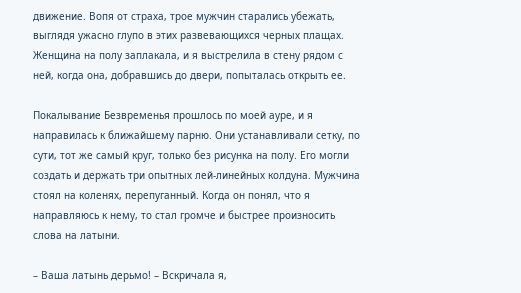движение. Вопя от страха, трое мужчин старались убежать, выглядя ужасно глупо в этих развевающихся черных плащах. Женщина на полу заплакала, и я выстрелила в стену рядом с ней, когда она, добравшись до двери, попыталась открыть ее.

Покалывание Безвременья прошлось по моей ауре, и я направилась к ближайшему парню. Они устанавливали сетку, по сути, тот же самый круг, только без рисунка на полу. Его могли создать и держать три опытных лей-линейных колдуна. Мужчина стоял на коленях, перепуганный. Когда он понял, что я направляюсь к нему, то стал громче и быстрее произносить слова на латыни.

– Ваша латынь дерьмо! – Вскричала я,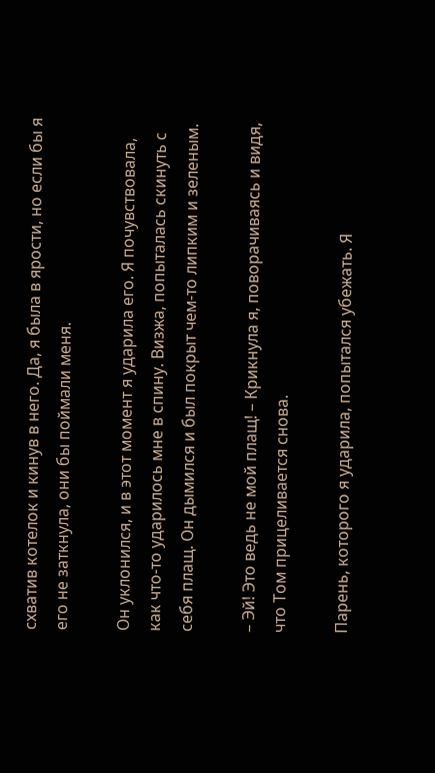схватив котелок и кинув в него. Да, я была в ярости, но если бы я его не заткнула, они бы поймали меня.

Он уклонился, и в этот момент я ударила его. Я почувствовала, как что-то ударилось мне в спину. Визжа, попыталась скинуть с себя плащ. Он дымился и был покрыт чем-то липким и зеленым.

– Эй! Это ведь не мой плащ! – Крикнула я, поворачиваясь и видя, что Том прицеливается снова.

Парень, которого я ударила, попытался убежать. Я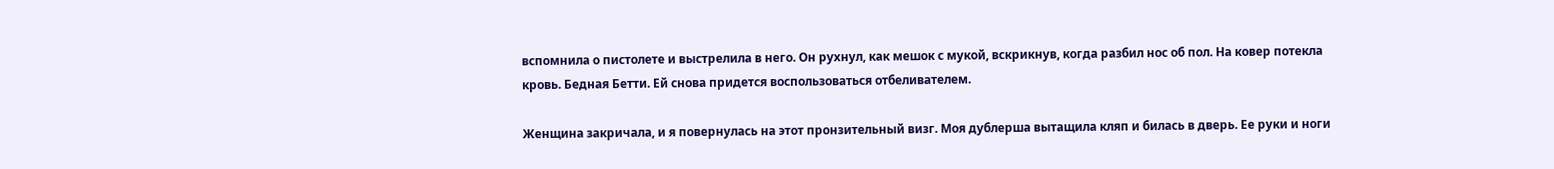вспомнила о пистолете и выстрелила в него. Он рухнул, как мешок с мукой, вскрикнув, когда разбил нос об пол. На ковер потекла кровь. Бедная Бетти. Ей снова придется воспользоваться отбеливателем.

Женщина закричала, и я повернулась на этот пронзительный визг. Моя дублерша вытащила кляп и билась в дверь. Ее руки и ноги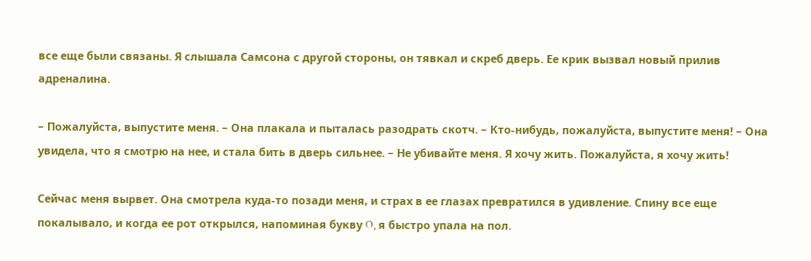все еще были связаны. Я слышала Самсона с другой стороны, он тявкал и скреб дверь. Ее крик вызвал новый прилив адреналина.

– Пожалуйста, выпустите меня. – Она плакала и пыталась разодрать скотч. – Кто-нибудь, пожалуйста, выпустите меня! – Она увидела, что я смотрю на нее, и стала бить в дверь сильнее. – Не убивайте меня. Я хочу жить. Пожалуйста, я хочу жить!

Сейчас меня вырвет. Она смотрела куда-то позади меня, и страх в ее глазах превратился в удивление. Спину все еще покалывало, и когда ее рот открылся, напоминая букву O, я быстро упала на пол.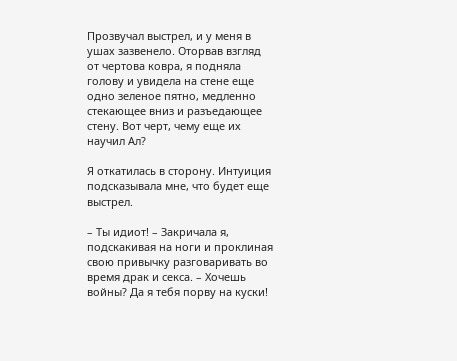Прозвучал выстрел, и у меня в ушах зазвенело. Оторвав взгляд от чертова ковра, я подняла голову и увидела на стене еще одно зеленое пятно, медленно стекающее вниз и разъедающее стену. Вот черт, чему еще их научил Ал?

Я откатилась в сторону. Интуиция подсказывала мне, что будет еще выстрел.

– Ты идиот! – Закричала я, подскакивая на ноги и проклиная свою привычку разговаривать во время драк и секса. – Хочешь войны? Да я тебя порву на куски!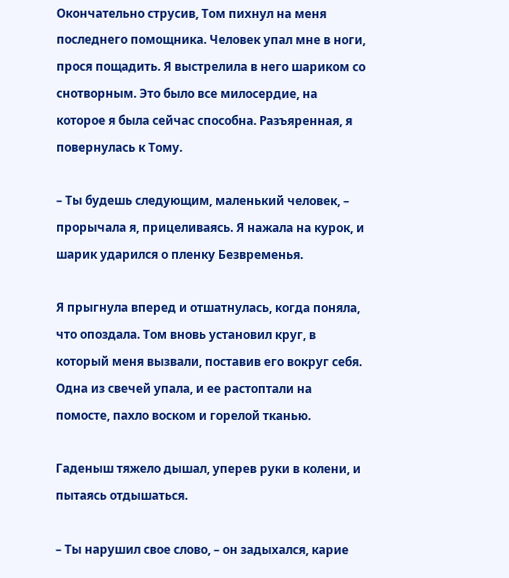Окончательно струсив, Том пихнул на меня последнего помощника. Человек упал мне в ноги, прося пощадить. Я выстрелила в него шариком со снотворным. Это было все милосердие, на которое я была сейчас способна. Разъяренная, я повернулась к Тому.

– Ты будешь следующим, маленький человек, – прорычала я, прицеливаясь. Я нажала на курок, и шарик ударился о пленку Безвременья.

Я прыгнула вперед и отшатнулась, когда поняла, что опоздала. Том вновь установил круг, в который меня вызвали, поставив его вокруг себя. Одна из свечей упала, и ее растоптали на помосте, пахло воском и горелой тканью.

Гаденыш тяжело дышал, уперев руки в колени, и пытаясь отдышаться.

– Ты нарушил свое слово, – он задыхался, карие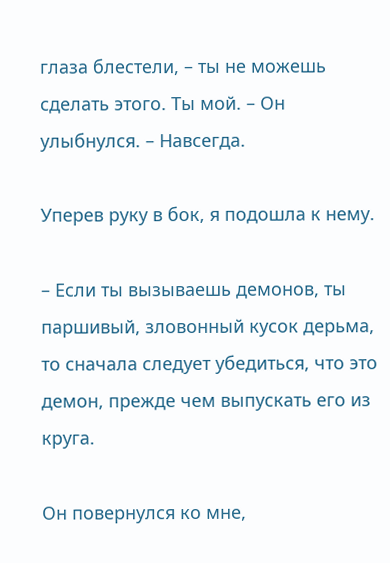глаза блестели, – ты не можешь сделать этого. Ты мой. – Он улыбнулся. – Навсегда.

Уперев руку в бок, я подошла к нему.

– Если ты вызываешь демонов, ты паршивый, зловонный кусок дерьма, то сначала следует убедиться, что это демон, прежде чем выпускать его из круга.

Он повернулся ко мне,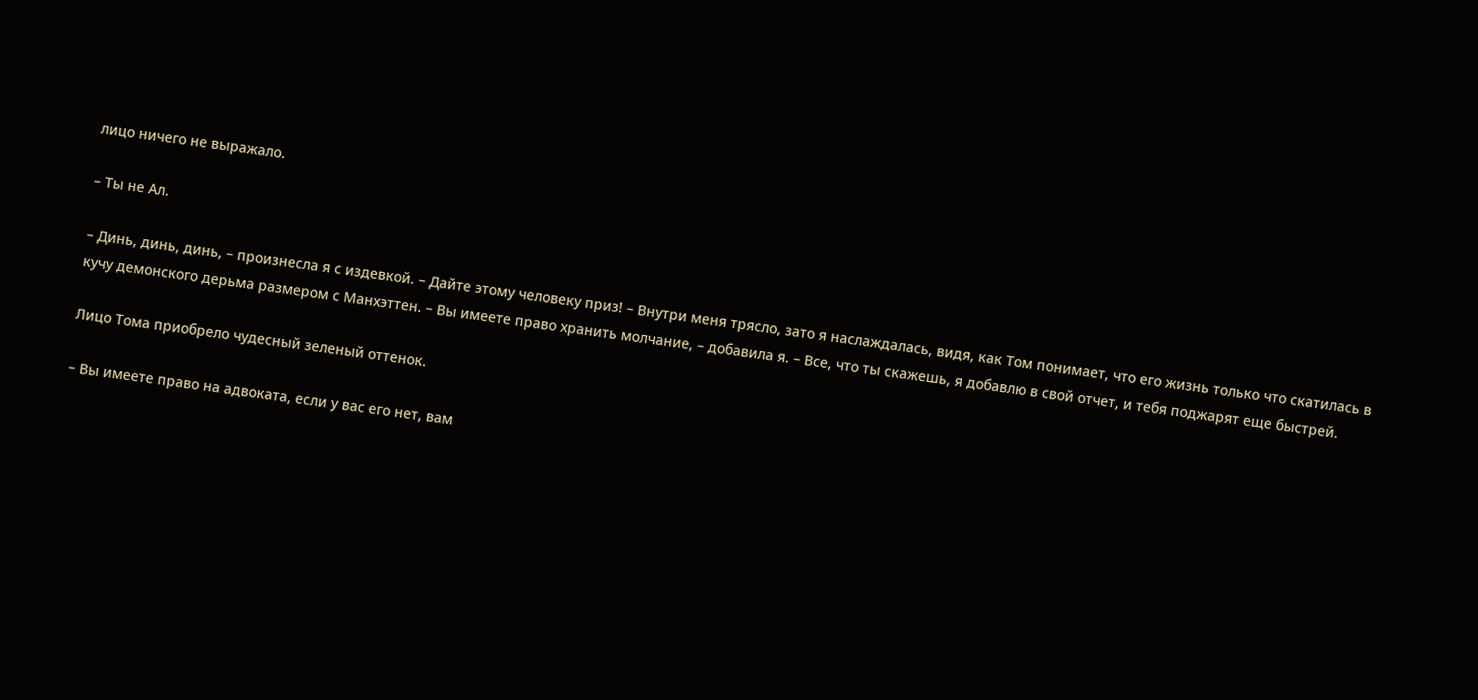лицо ничего не выражало.

– Ты не Ал.

– Динь, динь, динь, – произнесла я с издевкой. – Дайте этому человеку приз! – Внутри меня трясло, зато я наслаждалась, видя, как Том понимает, что его жизнь только что скатилась в кучу демонского дерьма размером с Манхэттен. – Вы имеете право хранить молчание, – добавила я. – Все, что ты скажешь, я добавлю в свой отчет, и тебя поджарят еще быстрей.

Лицо Тома приобрело чудесный зеленый оттенок.

– Вы имеете право на адвоката, если у вас его нет, вам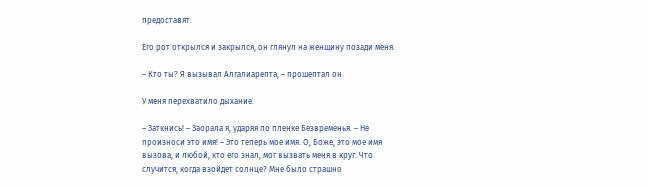предоставят.

Его рот открылся и закрылся, он глянул на женщину позади меня.

– Кто ты? Я вызывал Алгалиарепта, – прошептал он.

У меня перехватило дыхание.

– Заткнись! – Заорала я, ударяя по пленке Безвременья. – Не произноси это имя! – Это теперь мое имя. О, Боже, это мое имя вызова, и любой, кто его знал, мог вызвать меня в круг. Что случится, когда взойдет солнце? Мне было страшно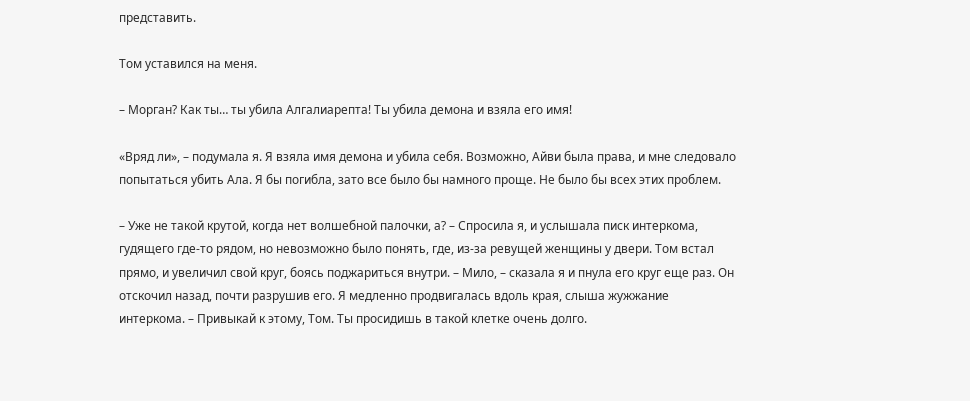представить.

Том уставился на меня.

– Морган? Как ты… ты убила Алгалиарепта! Ты убила демона и взяла его имя!

«Вряд ли», – подумала я. Я взяла имя демона и убила себя. Возможно, Айви была права, и мне следовало попытаться убить Ала. Я бы погибла, зато все было бы намного проще. Не было бы всех этих проблем.

– Уже не такой крутой, когда нет волшебной палочки, а? – Спросила я, и услышала писк интеркома, гудящего где-то рядом, но невозможно было понять, где, из-за ревущей женщины у двери. Том встал прямо, и увеличил свой круг, боясь поджариться внутри. – Мило, – сказала я и пнула его круг еще раз. Он отскочил назад, почти разрушив его. Я медленно продвигалась вдоль края, слыша жужжание интеркома. – Привыкай к этому, Том. Ты просидишь в такой клетке очень долго.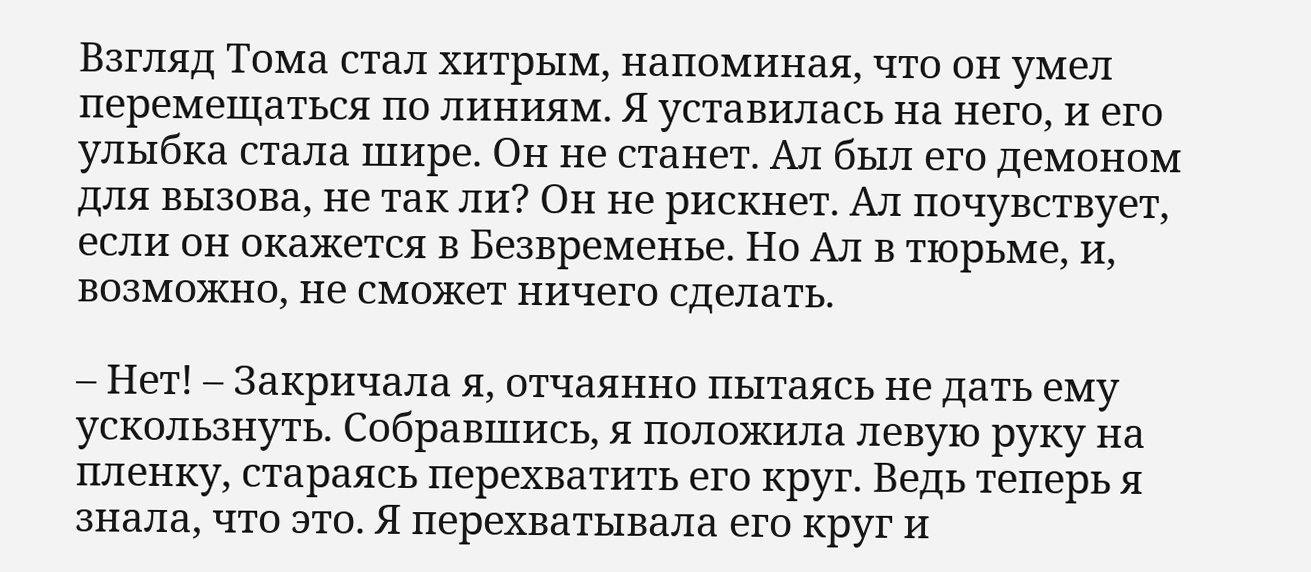Взгляд Тома стал хитрым, напоминая, что он умел перемещаться по линиям. Я уставилась на него, и его улыбка стала шире. Он не станет. Ал был его демоном для вызова, не так ли? Он не рискнет. Ал почувствует, если он окажется в Безвременье. Но Ал в тюрьме, и, возможно, не сможет ничего сделать.

– Нет! – Закричала я, отчаянно пытаясь не дать ему ускользнуть. Собравшись, я положила левую руку на пленку, стараясь перехватить его круг. Ведь теперь я знала, что это. Я перехватывала его круг и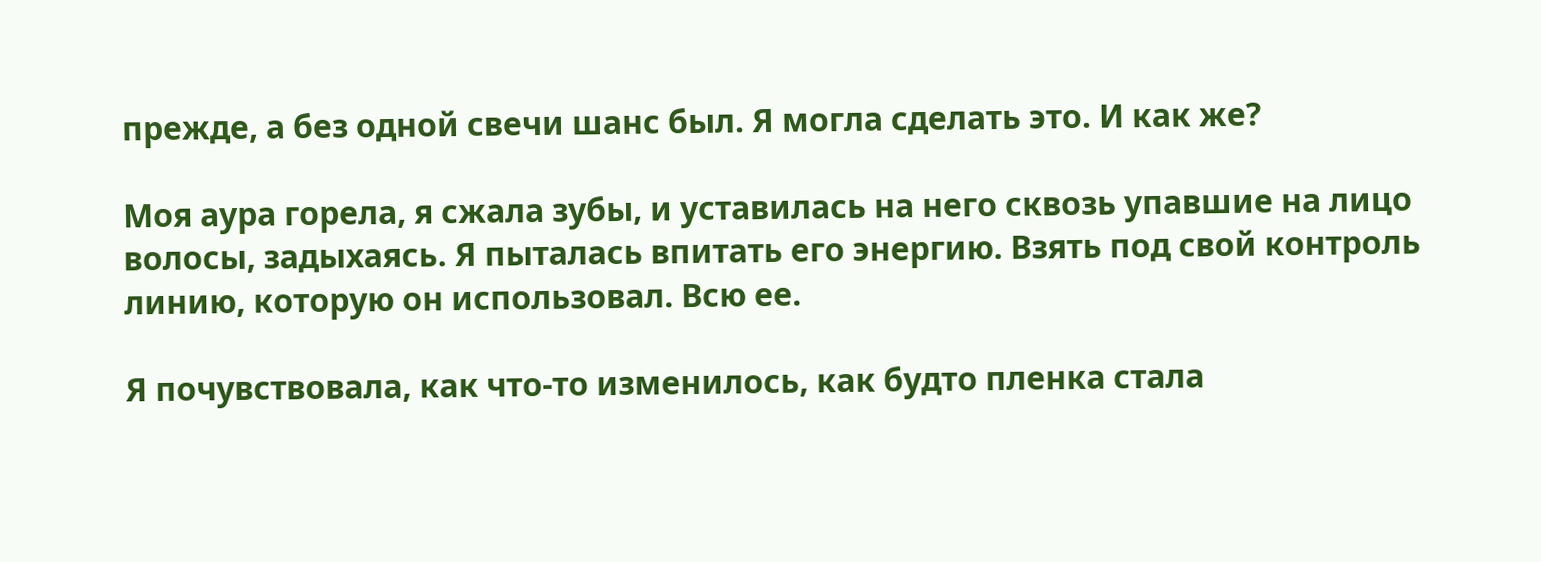прежде, а без одной свечи шанс был. Я могла сделать это. И как же?

Моя аура горела, я сжала зубы, и уставилась на него сквозь упавшие на лицо волосы, задыхаясь. Я пыталась впитать его энергию. Взять под свой контроль линию, которую он использовал. Всю ее.

Я почувствовала, как что-то изменилось, как будто пленка стала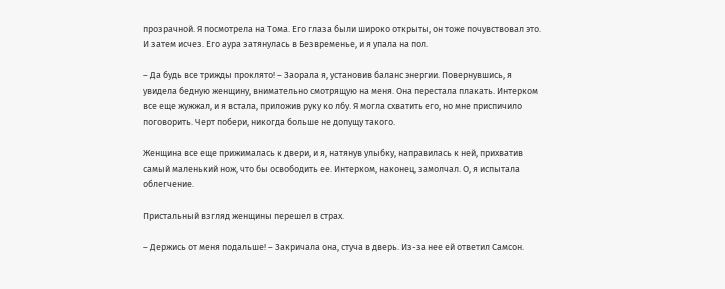прозрачной. Я посмотрела на Тома. Его глаза были широко открыты, он тоже почувствовал это. И затем исчез. Его аура затянулась в Безвременье, и я упала на пол.

– Да будь все трижды проклято! – Заорала я, установив баланс энергии. Повернувшись, я увидела бедную женщину, внимательно смотрящую на меня. Она перестала плакать. Интерком все еще жужжал, и я встала, приложив руку ко лбу. Я могла схватить его, но мне приспичило поговорить. Черт побери, никогда больше не допущу такого.

Женщина все еще прижималась к двери, и я, натянув улыбку, направилась к ней, прихватив самый маленький нож, что бы освободить ее. Интерком, наконец, замолчал. О, я испытала облегчение.

Пристальный взгляд женщины перешел в страх.

– Держись от меня подальше! – Закричала она, стуча в дверь. Из-за нее ей ответил Самсон.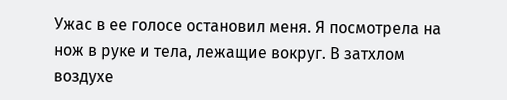Ужас в ее голосе остановил меня. Я посмотрела на нож в руке и тела, лежащие вокруг. В затхлом воздухе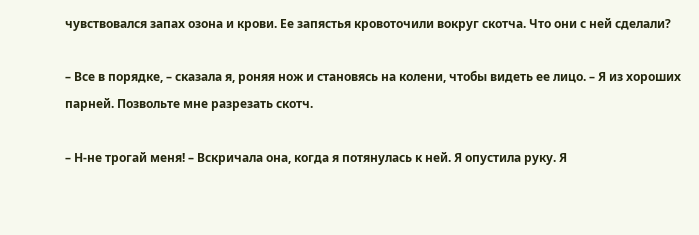чувствовался запах озона и крови. Ее запястья кровоточили вокруг скотча. Что они с ней сделали?

– Все в порядке, – сказала я, роняя нож и становясь на колени, чтобы видеть ее лицо. – Я из хороших парней. Позвольте мне разрезать скотч.

– Н-не трогай меня! – Вскричала она, когда я потянулась к ней. Я опустила руку. Я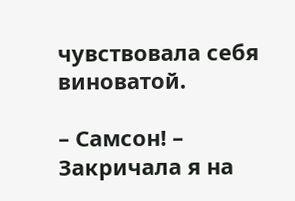чувствовала себя виноватой.

– Самсон! – Закричала я на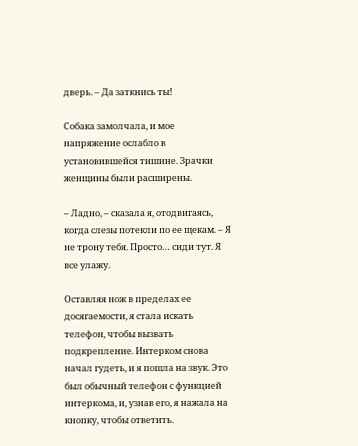дверь. – Да заткнись ты!

Собака замолчала, и мое напряжение ослабло в установившейся тишине. Зрачки женщины были расширены.

– Ладно, – сказала я, отодвигаясь, когда слезы потекли по ее щекам. – Я не трону тебя. Просто… сиди тут. Я все улажу.

Оставляя нож в пределах ее досягаемости, я стала искать телефон, чтобы вызвать подкрепление. Интерком снова начал гудеть, и я пошла на звук. Это был обычный телефон с функцией интеркома, и, узнав его, я нажала на кнопку, чтобы ответить.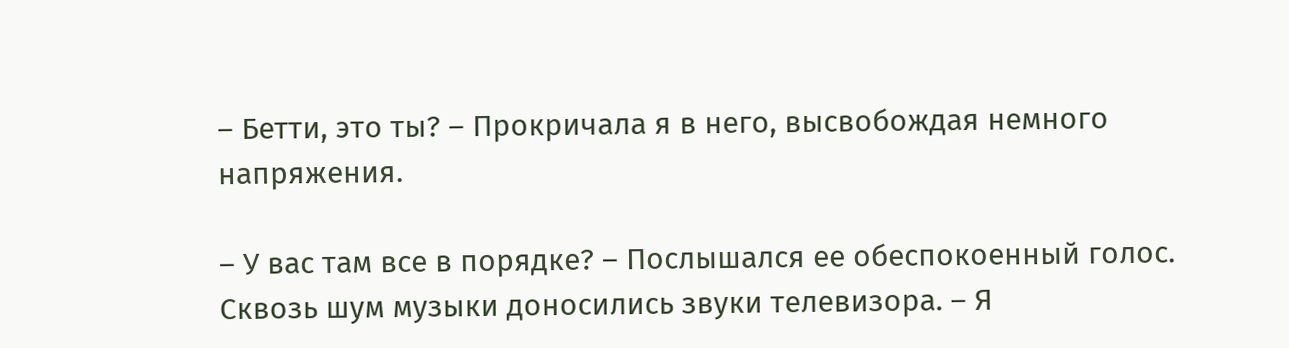– Бетти, это ты? – Прокричала я в него, высвобождая немного напряжения.

– У вас там все в порядке? – Послышался ее обеспокоенный голос. Сквозь шум музыки доносились звуки телевизора. – Я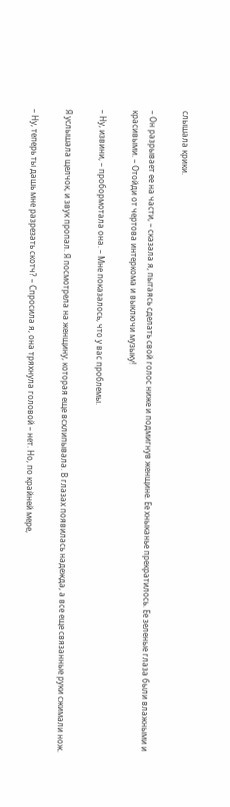слышала крики.

– Он разрывает ее на части, – сказала я, пытаясь сделать свой голос ниже и подмигнув женщине. Ее хныканье прекратилось. Ее зеленые глаза были влажными и красивыми. – Отойди от чертова интеркома и выключи музыку!

– Ну, извини, – пробормотала она. – Мне показалось, что у вас проблемы.

Я услышала щелчок, и звук пропал. Я посмотрела на женщину, которая еще всхлипывала. В глазах появилась надежда, а все еще связанные руки сжимали нож.

– Ну, теперь ты дашь мне разрезать скотч? – Спросила я, она тряхнула головой – нет. Но, по крайней мере,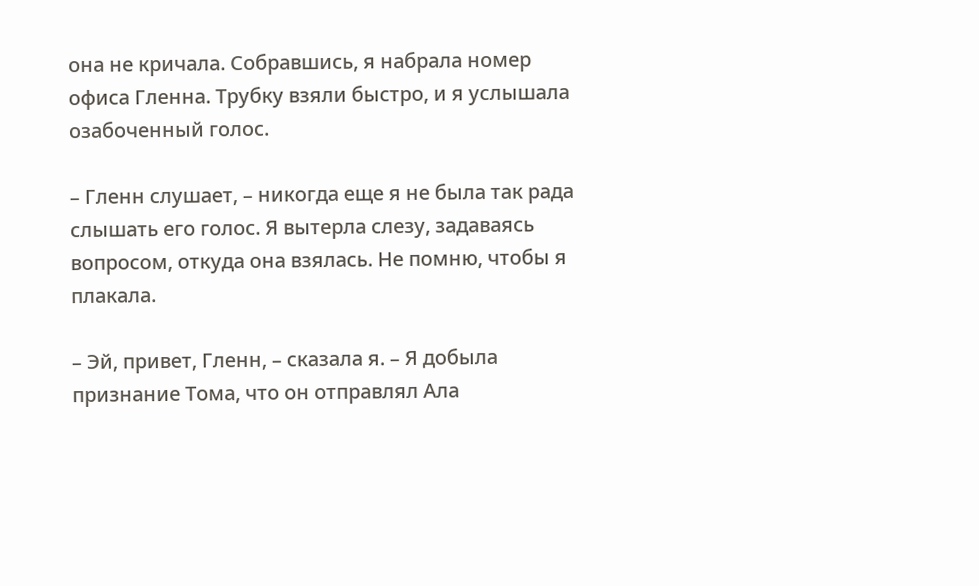она не кричала. Собравшись, я набрала номер офиса Гленна. Трубку взяли быстро, и я услышала озабоченный голос.

– Гленн слушает, – никогда еще я не была так рада слышать его голос. Я вытерла слезу, задаваясь вопросом, откуда она взялась. Не помню, чтобы я плакала.

– Эй, привет, Гленн, – сказала я. – Я добыла признание Тома, что он отправлял Ала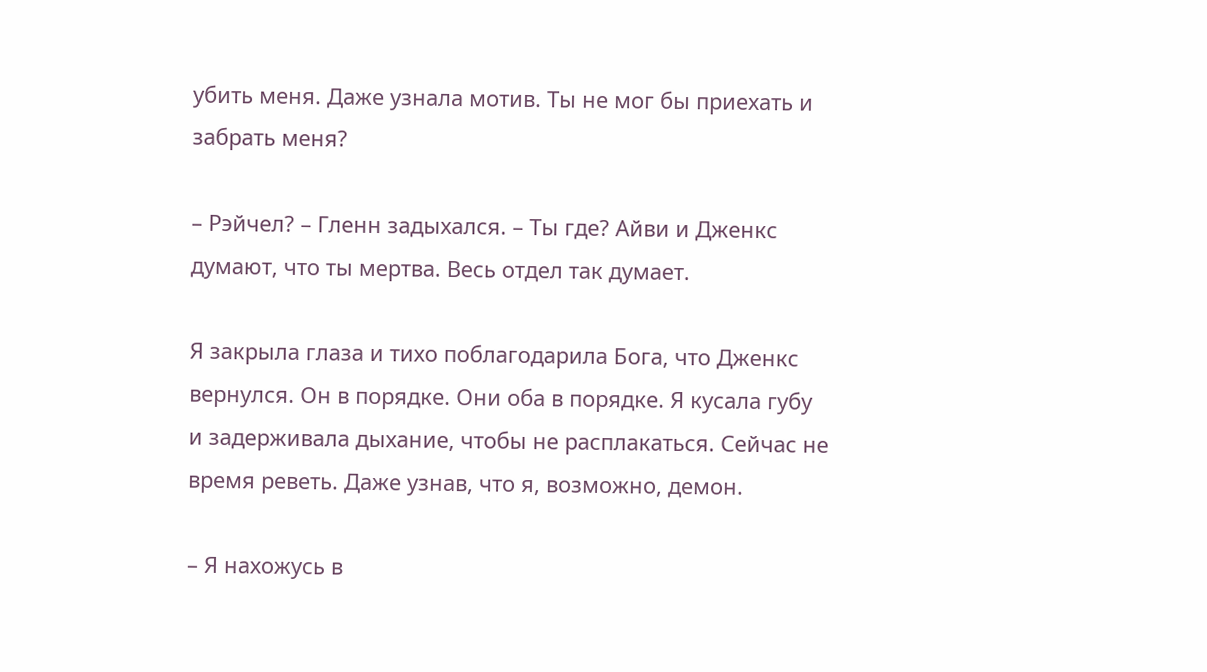убить меня. Даже узнала мотив. Ты не мог бы приехать и забрать меня?

– Рэйчел? – Гленн задыхался. – Ты где? Айви и Дженкс думают, что ты мертва. Весь отдел так думает.

Я закрыла глаза и тихо поблагодарила Бога, что Дженкс вернулся. Он в порядке. Они оба в порядке. Я кусала губу и задерживала дыхание, чтобы не расплакаться. Сейчас не время реветь. Даже узнав, что я, возможно, демон.

– Я нахожусь в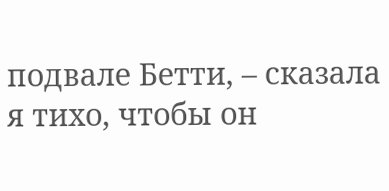подвале Бетти, – сказала я тихо, чтобы он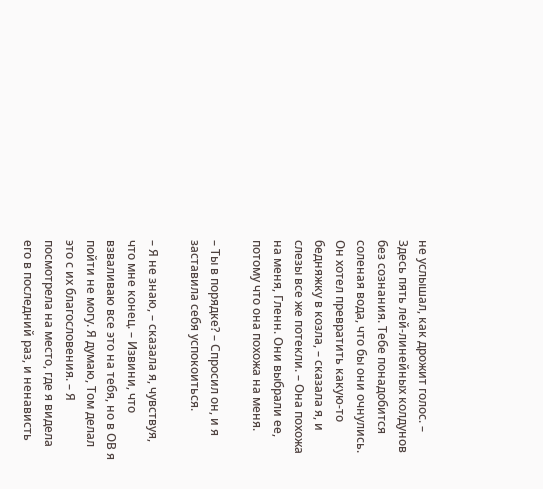не услышал, как дрожит голос. – Здесь пять лей-линейных колдунов без сознания. Тебе понадобится соленая вода, что бы они очнулись. Он хотел превратить какую-то бедняжку в козла, – сказала я, и слезы все же потекли. – Она похожа на меня, Гленн. Они выбрали ее, потому что она похожа на меня.

– Ты в порядке? – Спросил он, и я заставила себя успокоиться.

– Я не знаю, – сказала я, чувствуя, что мне конец. – Извини, что взваливаю все это на тебя, но в ОВ я пойти не могу. Я думаю, Том делал это с их благословения. – Я посмотрела на место, где я видела его в последний раз, и ненависть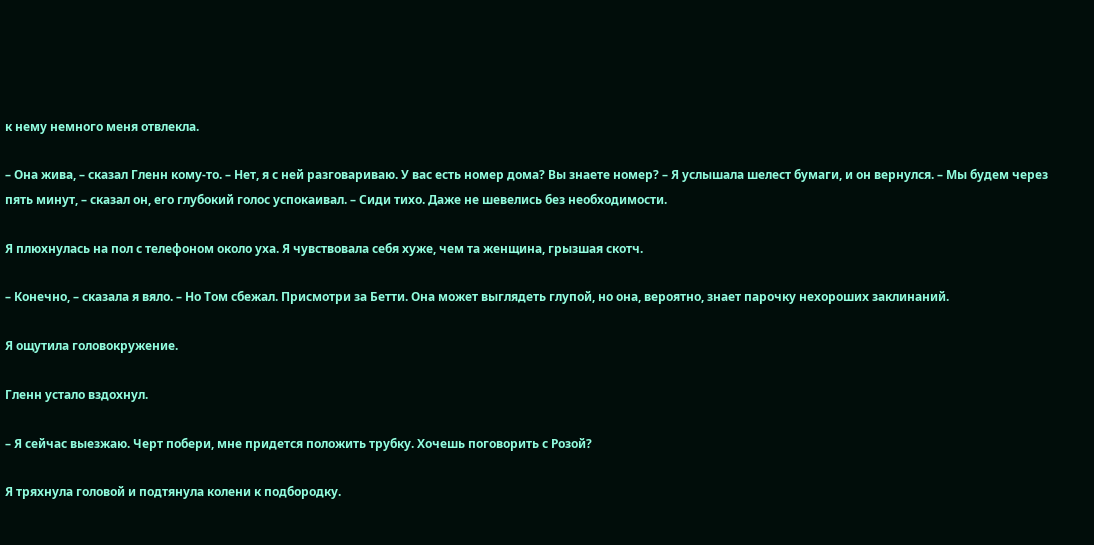к нему немного меня отвлекла.

– Она жива, – сказал Гленн кому-то. – Нет, я с ней разговариваю. У вас есть номер дома? Вы знаете номер? – Я услышала шелест бумаги, и он вернулся. – Мы будем через пять минут, – сказал он, его глубокий голос успокаивал. – Сиди тихо. Даже не шевелись без необходимости.

Я плюхнулась на пол с телефоном около уха. Я чувствовала себя хуже, чем та женщина, грызшая скотч.

– Конечно, – сказала я вяло. – Но Том сбежал. Присмотри за Бетти. Она может выглядеть глупой, но она, вероятно, знает парочку нехороших заклинаний.

Я ощутила головокружение.

Гленн устало вздохнул.

– Я сейчас выезжаю. Черт побери, мне придется положить трубку. Хочешь поговорить с Розой?

Я тряхнула головой и подтянула колени к подбородку.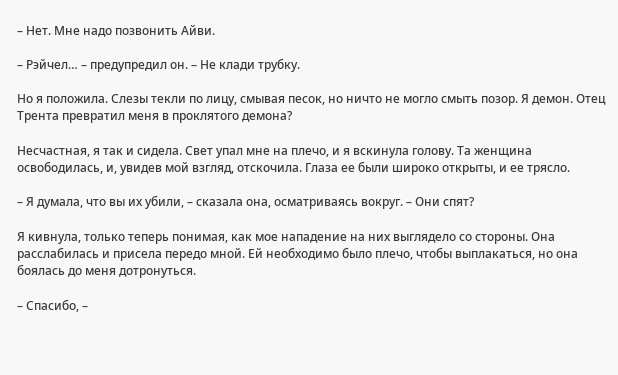– Нет. Мне надо позвонить Айви.

– Рэйчел… – предупредил он. – Не клади трубку.

Но я положила. Слезы текли по лицу, смывая песок, но ничто не могло смыть позор. Я демон. Отец Трента превратил меня в проклятого демона?

Несчастная, я так и сидела. Свет упал мне на плечо, и я вскинула голову. Та женщина освободилась, и, увидев мой взгляд, отскочила. Глаза ее были широко открыты, и ее трясло.

– Я думала, что вы их убили, – сказала она, осматриваясь вокруг. – Они спят?

Я кивнула, только теперь понимая, как мое нападение на них выглядело со стороны. Она расслабилась и присела передо мной. Ей необходимо было плечо, чтобы выплакаться, но она боялась до меня дотронуться.

– Спасибо, –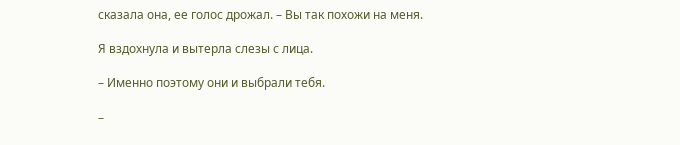сказала она, ее голос дрожал. – Вы так похожи на меня.

Я вздохнула и вытерла слезы с лица.

– Именно поэтому они и выбрали тебя.

–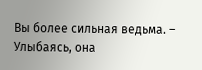Вы более сильная ведьма. – Улыбаясь, она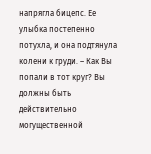напрягла бицепс. Ее улыбка постепенно потухла, и она подтянула колени к груди. – Как Вы попали в тот круг? Вы должны быть действительно могущественной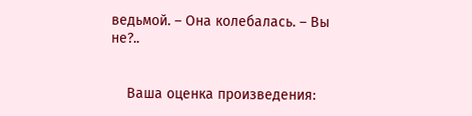ведьмой. – Она колебалась. – Вы не?..


    Ваша оценка произведения: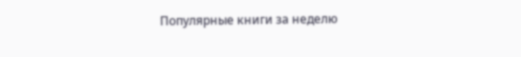Популярные книги за неделю